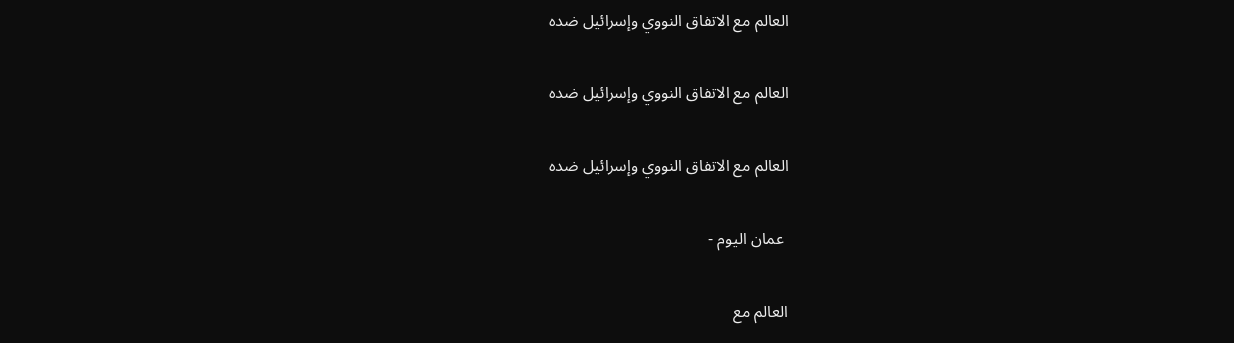العالم مع الاتفاق النووي وإسرائيل ضده

العالم مع الاتفاق النووي وإسرائيل ضده

العالم مع الاتفاق النووي وإسرائيل ضده

 عمان اليوم -

العالم مع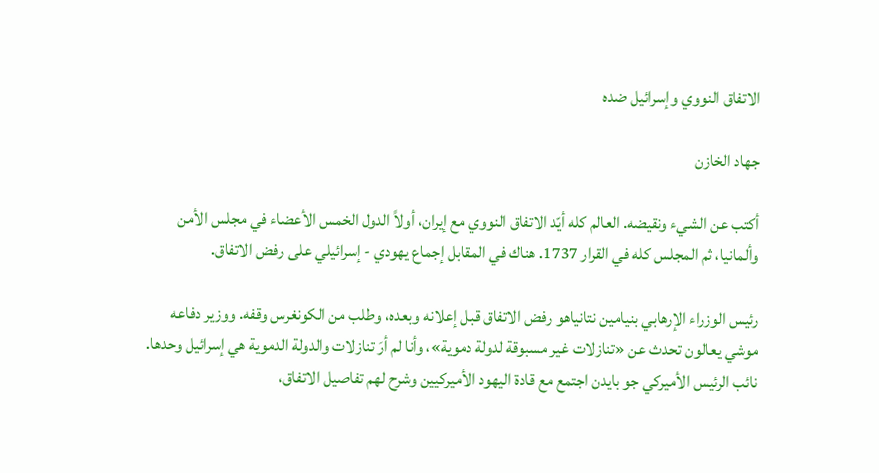الاتفاق النووي وإسرائيل ضده

جهاد الخازن

أكتب عن الشيء ونقيضه. العالم كله أيّد الاتفاق النووي مع إيران، أولاً الدول الخمس الأعضاء في مجلس الأمن وألمانيا، ثم المجلس كله في القرار 1737. هناك في المقابل إجماع يهودي - إسرائيلي على رفض الاتفاق.

رئيس الوزراء الإرهابي بنيامين نتانياهو رفض الاتفاق قبل إعلانه وبعده، وطلب من الكونغرس وقفه. ووزير دفاعه موشي يعالون تحدث عن «تنازلات غير مسبوقة لدولة دموية»، وأنا لم أرَ تنازلات والدولة الدموية هي إسرائيل وحدها. نائب الرئيس الأميركي جو بايدن اجتمع مع قادة اليهود الأميركيين وشرح لهم تفاصيل الاتفاق،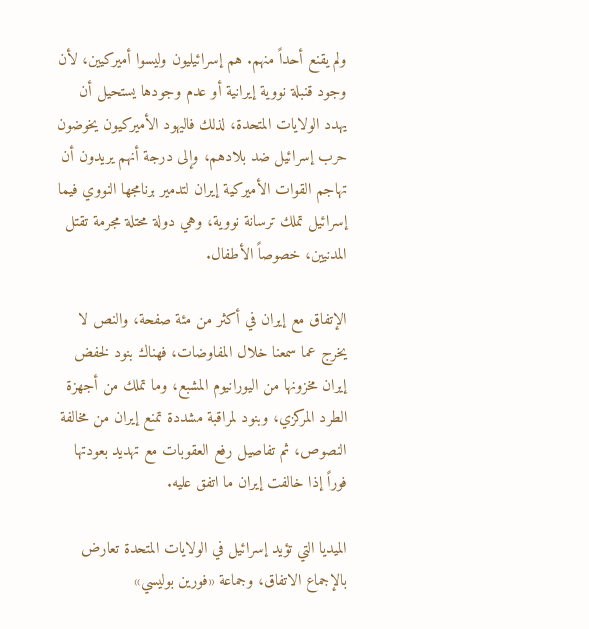ولم يقنع أحداً منهم. هم إسرائيليون وليسوا أميركيين، لأن وجود قنبلة نووية إيرانية أو عدم وجودها يستحيل أن يهدد الولايات المتحدة، لذلك فاليهود الأميركيون يخوضون حرب إسرائيل ضد بلادهم، وإلى درجة أنهم يريدون أن تهاجم القوات الأميركية إيران لتدمير برنامجها النووي فيما إسرائيل تملك ترسانة نووية، وهي دولة محتلة مجرمة تقتل المدنيين، خصوصاً الأطفال.

الإتفاق مع إيران في أكثر من مئة صفحة، والنص لا يخرج عما سمعنا خلال المفاوضات، فهناك بنود لخفض إيران مخزونها من اليورانيوم المشبع، وما تملك من أجهزة الطرد المركزي، وبنود لمراقبة مشددة تمنع إيران من مخالفة النصوص، ثم تفاصيل رفع العقوبات مع تهديد بعودتها فوراً إذا خالفت إيران ما اتفق عليه.

الميديا التي تؤيد إسرائيل في الولايات المتحدة تعارض بالإجماع الاتفاق، وجماعة «فورين بوليسي»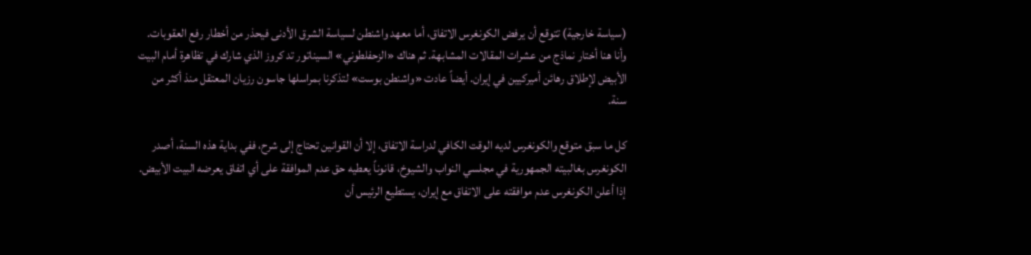(سياسة خارجية) تتوقع أن يرفض الكونغرس الاتفاق، أما معهد واشنطن لسياسة الشرق الأدنى فيحذر من أخطار رفع العقوبات. وأنا هنا أختار نماذج من عشرات المقالات المشابهة. ثم هناك «الزحفلطوني» السيناتور تد كروز الذي شارك في تظاهرة أمام البيت الأبيض لإطلاق رهائن أميركيين في إيران. أيضاً عادت «واشنطن بوست» لتذكرنا بمراسلها جاسون رزيان المعتقل منذ أكثر من سنة.

كل ما سبق متوقع والكونغرس لديه الوقت الكافي لدراسة الاتفاق، إلا أن القوانين تحتاج إلى شرح، ففي بداية هذه السنة، أصدر الكونغرس بغالبيته الجمهورية في مجلسي النواب والشيوخ، قانوناً يعطيه حق عدم الموافقة على أي اتفاق يعرضه البيت الأبيض. إذا أعلن الكونغرس عدم موافقته على الاتفاق مع إيران، يستطيع الرئيس أن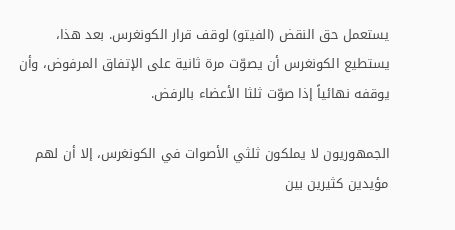يستعمل حق النقض (الفيتو) لوقف قرار الكونغرس. بعد هذا، يستطيع الكونغرس أن يصوّت مرة ثانية على الإتفاق المرفوض، وأن يوقفه نهائياً إذا صوّت ثلثا الأعضاء بالرفض.

الجمهوريون لا يملكون ثلثي الأصوات في الكونغرس، إلا أن لهم مؤيدين كثيرين بين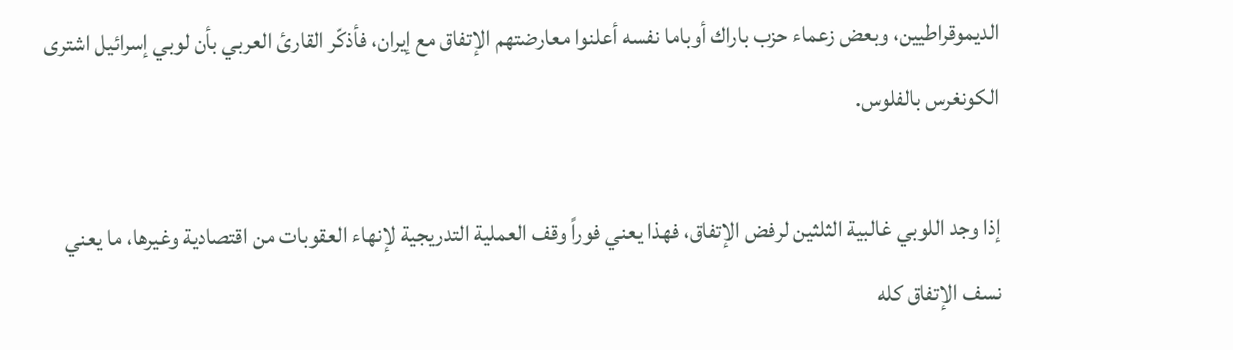الديموقراطيين، وبعض زعماء حزب باراك أوباما نفسه أعلنوا معارضتهم الإتفاق مع إيران، فأذكّر القارئ العربي بأن لوبي إسرائيل اشترى الكونغرس بالفلوس.

إذا وجد اللوبي غالبية الثلثين لرفض الإتفاق، فهذا يعني فوراً وقف العملية التدريجية لإنهاء العقوبات من اقتصادية وغيرها، ما يعني نسف الإتفاق كله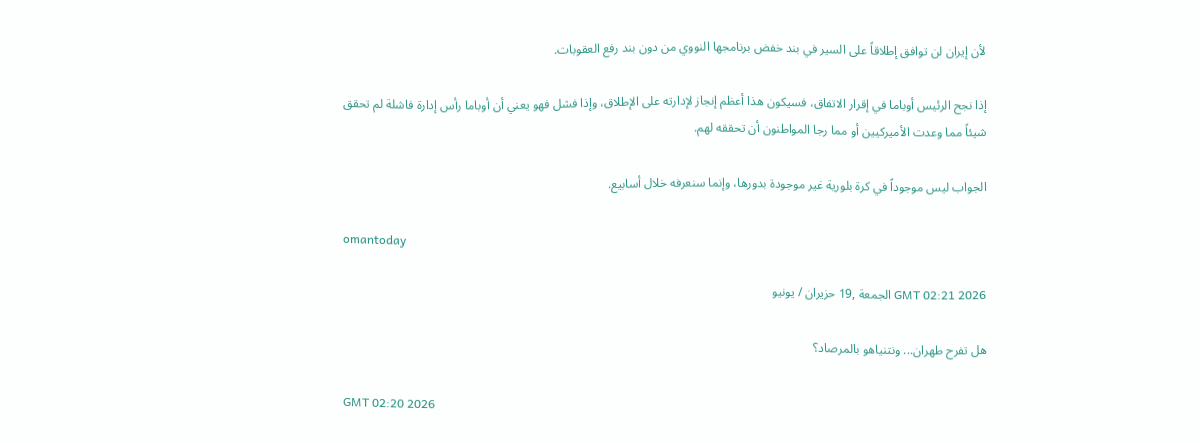لأن إيران لن توافق إطلاقاً على السير في بند خفض برنامجها النووي من دون بند رفع العقوبات.

إذا نجح الرئيس أوباما في إقرار الاتفاق، فسيكون هذا أعظم إنجاز لإدارته على الإطلاق، وإذا فشل فهو يعني أن أوباما رأس إدارة فاشلة لم تحقق شيئاً مما وعدت الأميركيين أو مما رجا المواطنون أن تحققه لهم.

الجواب ليس موجوداً في كرة بلورية غير موجودة بدورها، وإنما سنعرفه خلال أسابيع.

omantoday

GMT 02:21 2026 الجمعة ,19 حزيران / يونيو

هل تفرح طهران... ونتنياهو بالمرصاد؟

GMT 02:20 2026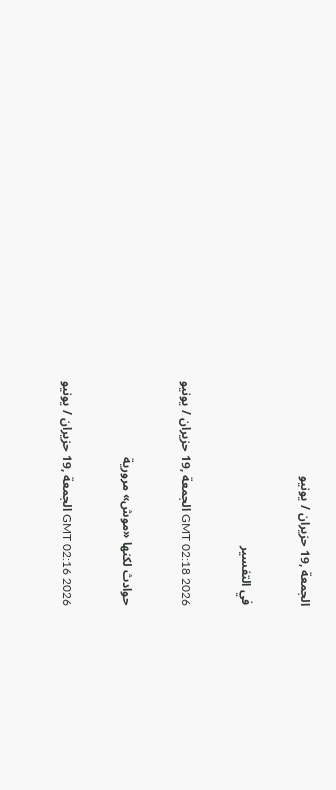الجمعة ,19 حزيران / يونيو

في التفسير

GMT 02:18 2026 الجمعة ,19 حزيران / يونيو

حوادث لكنها «موش» مرورية

GMT 02:16 2026 الجمعة ,19 حزيران / يونيو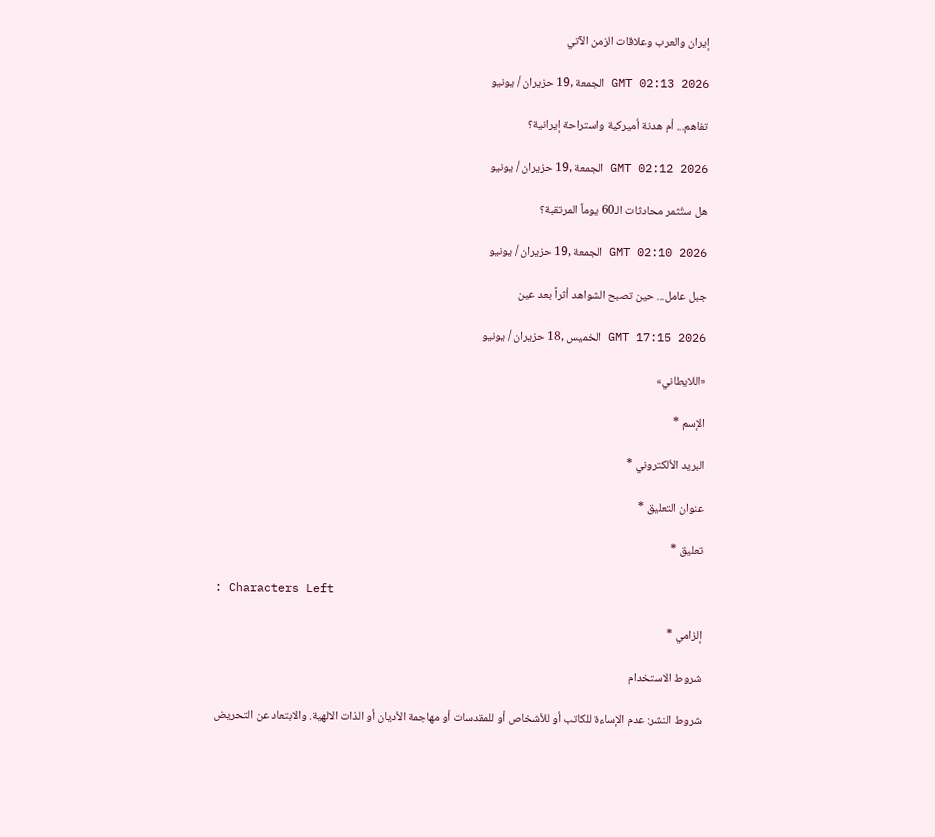إيران والعرب وعلاقات الزمن الآتي

GMT 02:13 2026 الجمعة ,19 حزيران / يونيو

تفاهم... أم هدنة أميركية واستراحة إيرانية؟

GMT 02:12 2026 الجمعة ,19 حزيران / يونيو

هل ستُثمر محادثات الـ60 يوماً المرتقبة؟

GMT 02:10 2026 الجمعة ,19 حزيران / يونيو

جبل عامل... حين تصبح الشواهد أثراً بعد عين

GMT 17:15 2026 الخميس ,18 حزيران / يونيو

«اللايطاني»

الإسم *

البريد الألكتروني *

عنوان التعليق *

تعليق *

: Characters Left

إلزامي *

شروط الاستخدام

شروط النشر: عدم الإساءة للكاتب أو للأشخاص أو للمقدسات أو مهاجمة الأديان أو الذات الالهية. والابتعاد عن التحريض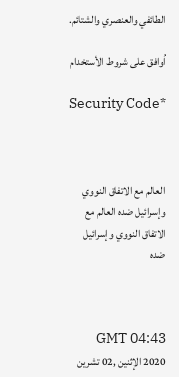الطائفي والعنصري والشتائم.

اُوافق على شروط الأستخدام

Security Code*



العالم مع الاتفاق النووي وإسرائيل ضده العالم مع الاتفاق النووي وإسرائيل ضده



GMT 04:43 2020 الإثنين ,02 تشرين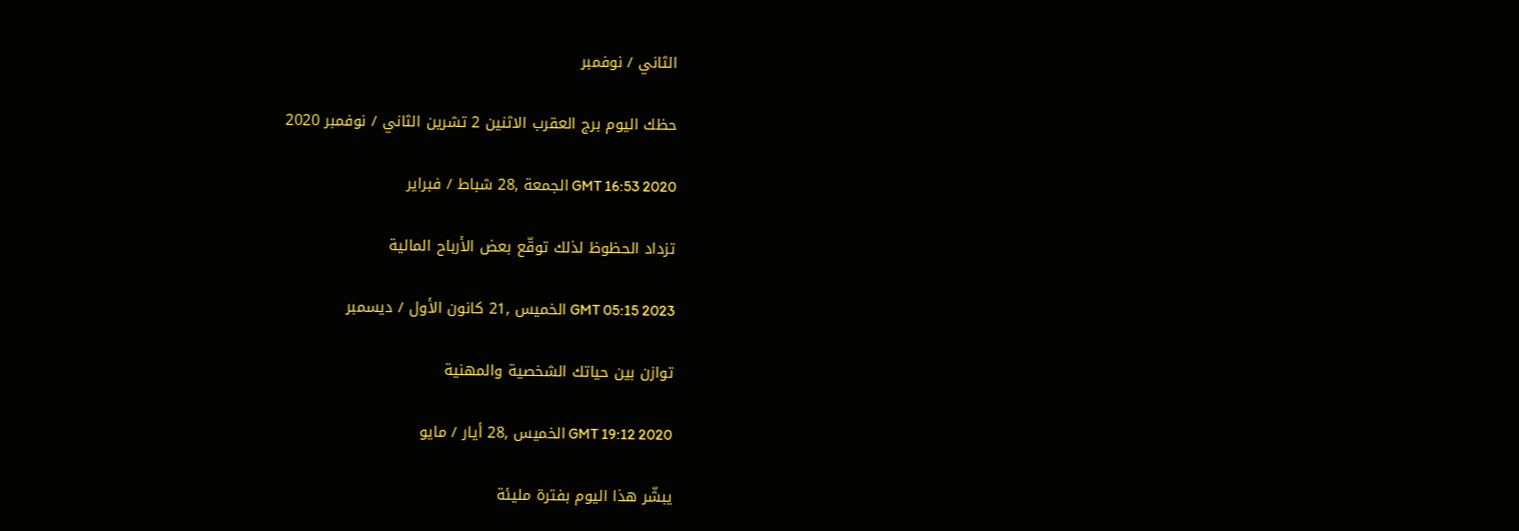الثاني / نوفمبر

حظك اليوم برج العقرب الاثنين 2 تشرين الثاني / نوفمبر 2020

GMT 16:53 2020 الجمعة ,28 شباط / فبراير

تزداد الحظوظ لذلك توقّع بعض الأرباح المالية

GMT 05:15 2023 الخميس ,21 كانون الأول / ديسمبر

توازن بين حياتك الشخصية والمهنية

GMT 19:12 2020 الخميس ,28 أيار / مايو

يبشّر هذا اليوم بفترة مليئة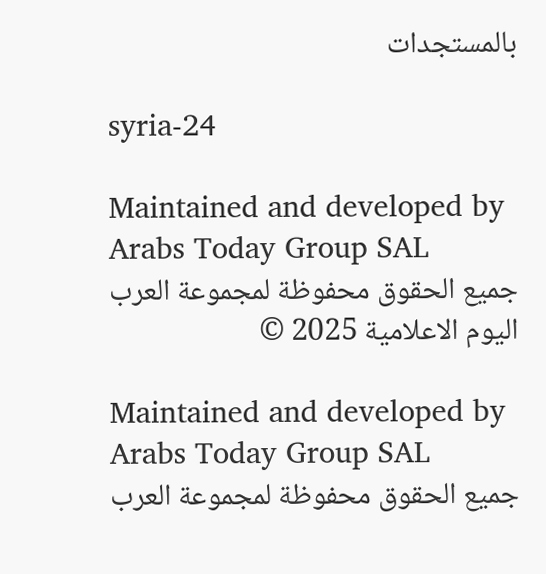بالمستجدات

syria-24

Maintained and developed by Arabs Today Group SAL
جميع الحقوق محفوظة لمجموعة العرب اليوم الاعلامية 2025 ©

Maintained and developed by Arabs Today Group SAL
جميع الحقوق محفوظة لمجموعة العرب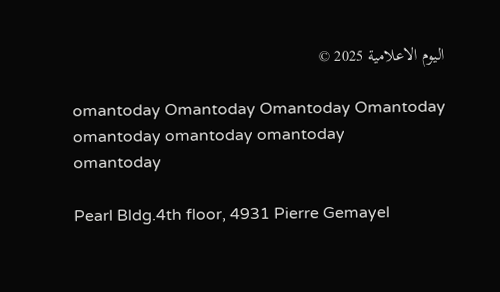اليوم الاعلامية 2025 ©

omantoday Omantoday Omantoday Omantoday
omantoday omantoday omantoday
omantoday

Pearl Bldg.4th floor, 4931 Pierre Gemayel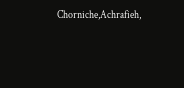Chorniche,Achrafieh,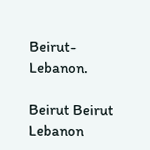Beirut- Lebanon.

Beirut Beirut Lebanon